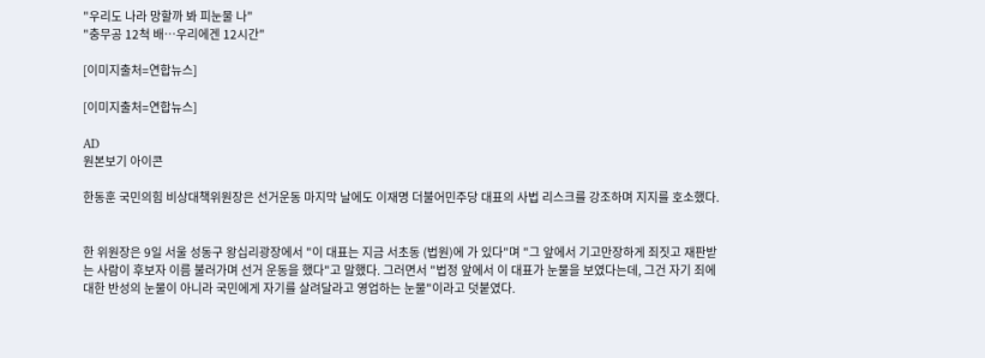"우리도 나라 망할까 봐 피눈물 나"
"충무공 12척 배…우리에겐 12시간"

[이미지출처=연합뉴스]

[이미지출처=연합뉴스]

AD
원본보기 아이콘

한동훈 국민의힘 비상대책위원장은 선거운동 마지막 날에도 이재명 더불어민주당 대표의 사법 리스크를 강조하며 지지를 호소했다.


한 위원장은 9일 서울 성동구 왕십리광장에서 "이 대표는 지금 서초동 (법원)에 가 있다"며 "그 앞에서 기고만장하게 죄짓고 재판받는 사람이 후보자 이름 불러가며 선거 운동을 했다"고 말했다. 그러면서 "법정 앞에서 이 대표가 눈물을 보였다는데, 그건 자기 죄에 대한 반성의 눈물이 아니라 국민에게 자기를 살려달라고 영업하는 눈물"이라고 덧붙였다.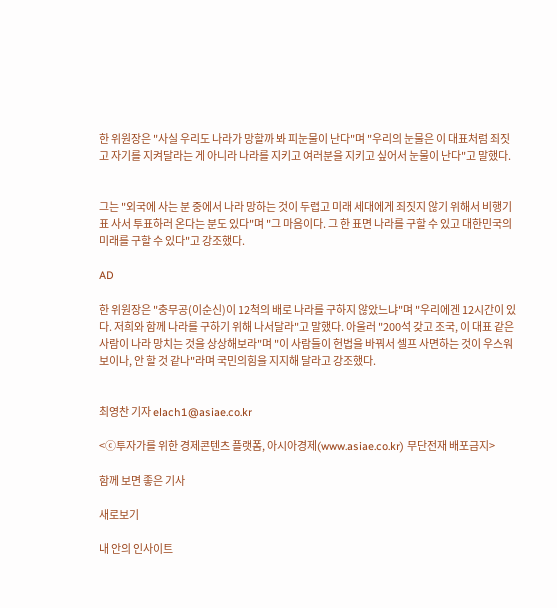한 위원장은 "사실 우리도 나라가 망할까 봐 피눈물이 난다"며 "우리의 눈물은 이 대표처럼 죄짓고 자기를 지켜달라는 게 아니라 나라를 지키고 여러분을 지키고 싶어서 눈물이 난다"고 말했다.


그는 "외국에 사는 분 중에서 나라 망하는 것이 두렵고 미래 세대에게 죄짓지 않기 위해서 비행기 표 사서 투표하러 온다는 분도 있다"며 "그 마음이다. 그 한 표면 나라를 구할 수 있고 대한민국의 미래를 구할 수 있다"고 강조했다.

AD

한 위원장은 "충무공(이순신)이 12척의 배로 나라를 구하지 않았느냐"며 "우리에겐 12시간이 있다. 저희와 함께 나라를 구하기 위해 나서달라"고 말했다. 아울러 "200석 갖고 조국, 이 대표 같은 사람이 나라 망치는 것을 상상해보라"며 "이 사람들이 헌법을 바꿔서 셀프 사면하는 것이 우스워 보이나, 안 할 것 같나"라며 국민의힘을 지지해 달라고 강조했다.


최영찬 기자 elach1@asiae.co.kr

<ⓒ투자가를 위한 경제콘텐츠 플랫폼, 아시아경제(www.asiae.co.kr) 무단전재 배포금지>

함께 보면 좋은 기사

새로보기

내 안의 인사이트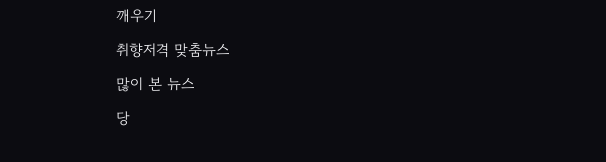깨우기

취향저격 맞춤뉴스

많이 본 뉴스

당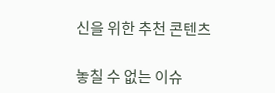신을 위한 추천 콘텐츠

놓칠 수 없는 이슈